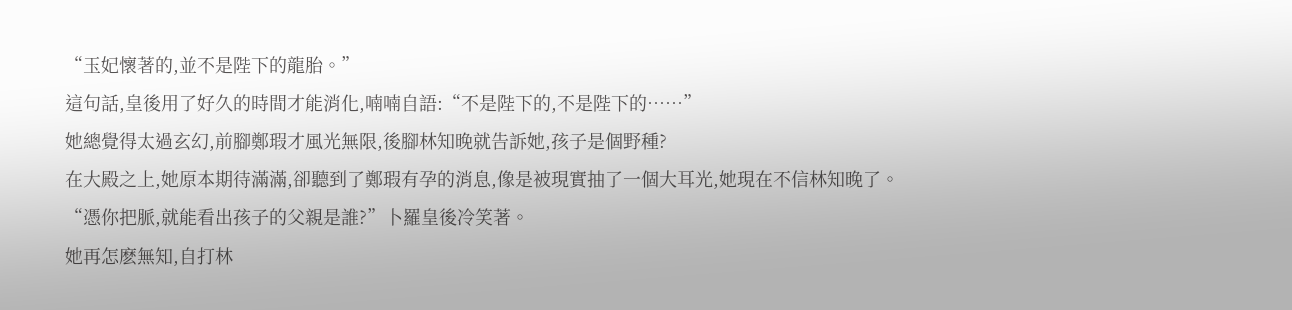“玉妃懷著的,並不是陛下的龍胎。”
這句話,皇後用了好久的時間才能消化,喃喃自語:“不是陛下的,不是陛下的……”
她總覺得太過玄幻,前腳鄭瑕才風光無限,後腳林知晚就告訴她,孩子是個野種?
在大殿之上,她原本期待滿滿,卻聽到了鄭瑕有孕的消息,像是被現實抽了一個大耳光,她現在不信林知晚了。
“憑你把脈,就能看出孩子的父親是誰?”卜羅皇後冷笑著。
她再怎麽無知,自打林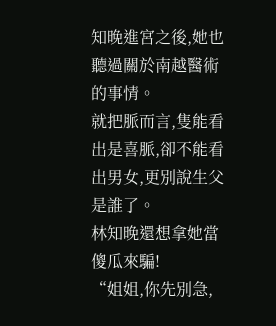知晚進宮之後,她也聽過關於南越醫術的事情。
就把脈而言,隻能看出是喜脈,卻不能看出男女,更別說生父是誰了。
林知晚還想拿她當傻瓜來騙!
“姐姐,你先別急,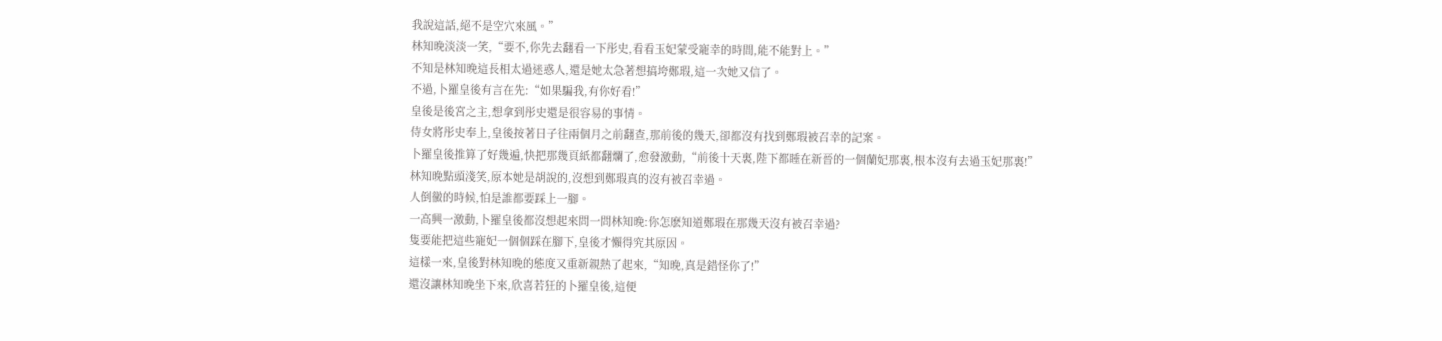我說這話,絕不是空穴來風。”
林知晚淡淡一笑,“要不,你先去翻看一下彤史,看看玉妃蒙受寵幸的時間,能不能對上。”
不知是林知晚這長相太過迷惑人,還是她太急著想搞垮鄭瑕,這一次她又信了。
不過,卜羅皇後有言在先:“如果騙我,有你好看!”
皇後是後宮之主,想拿到彤史還是很容易的事情。
侍女將彤史奉上,皇後按著日子往兩個月之前翻查,那前後的幾天,卻都沒有找到鄭瑕被召幸的記案。
卜羅皇後推算了好幾遍,快把那幾頁紙都翻爛了,愈發激動,“前後十天裏,陛下都睡在新晉的一個蘭妃那裏,根本沒有去過玉妃那裏!”
林知晚點頭淺笑,原本她是胡說的,沒想到鄭瑕真的沒有被召幸過。
人倒黴的時候,怕是誰都要踩上一腳。
一高興一激動,卜羅皇後都沒想起來問一問林知晚:你怎麽知道鄭瑕在那幾天沒有被召幸過?
隻要能把這些寵妃一個個踩在腳下,皇後才懶得究其原因。
這樣一來,皇後對林知晚的態度又重新親熱了起來,“知晚,真是錯怪你了!”
還沒讓林知晚坐下來,欣喜若狂的卜羅皇後,這便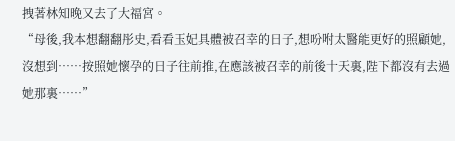拽著林知晚又去了大福宮。
“母後,我本想翻翻彤史,看看玉妃具體被召幸的日子,想吩咐太醫能更好的照顧她,沒想到……按照她懷孕的日子往前推,在應該被召幸的前後十天裏,陛下都沒有去過她那裏……”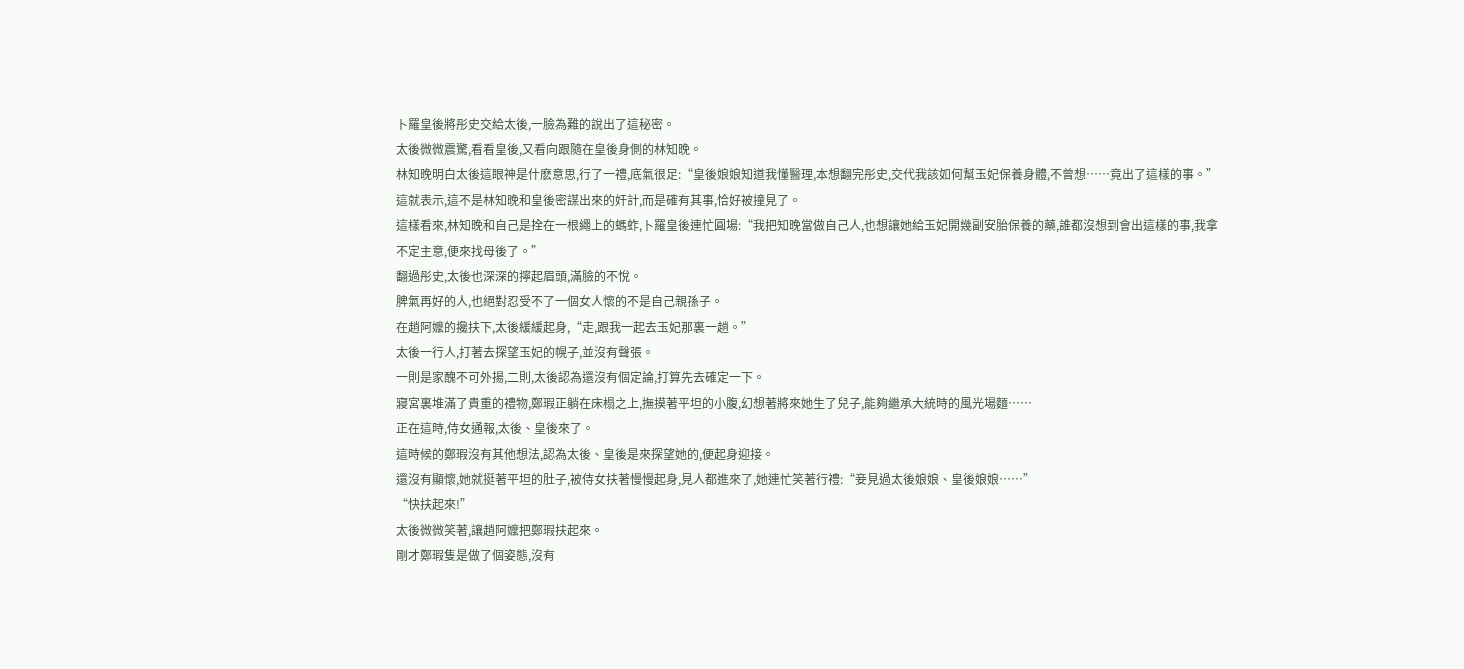卜羅皇後將彤史交給太後,一臉為難的說出了這秘密。
太後微微震驚,看看皇後,又看向跟隨在皇後身側的林知晚。
林知晚明白太後這眼神是什麽意思,行了一禮,底氣很足:“皇後娘娘知道我懂醫理,本想翻完彤史,交代我該如何幫玉妃保養身體,不曾想……竟出了這樣的事。”
這就表示,這不是林知晚和皇後密謀出來的奸計,而是確有其事,恰好被撞見了。
這樣看來,林知晚和自己是拴在一根繩上的螞蚱,卜羅皇後連忙圓場:“我把知晚當做自己人,也想讓她給玉妃開幾副安胎保養的藥,誰都沒想到會出這樣的事,我拿不定主意,便來找母後了。”
翻過彤史,太後也深深的擰起眉頭,滿臉的不悅。
脾氣再好的人,也絕對忍受不了一個女人懷的不是自己親孫子。
在趙阿嬤的攙扶下,太後緩緩起身,“走,跟我一起去玉妃那裏一趟。”
太後一行人,打著去探望玉妃的幌子,並沒有聲張。
一則是家醜不可外揚,二則,太後認為還沒有個定論,打算先去確定一下。
寢宮裏堆滿了貴重的禮物,鄭瑕正躺在床榻之上,撫摸著平坦的小腹,幻想著將來她生了兒子,能夠繼承大統時的風光場麵……
正在這時,侍女通報,太後、皇後來了。
這時候的鄭瑕沒有其他想法,認為太後、皇後是來探望她的,便起身迎接。
還沒有顯懷,她就挺著平坦的肚子,被侍女扶著慢慢起身,見人都進來了,她連忙笑著行禮:“妾見過太後娘娘、皇後娘娘……”
“快扶起來!”
太後微微笑著,讓趙阿嬤把鄭瑕扶起來。
剛才鄭瑕隻是做了個姿態,沒有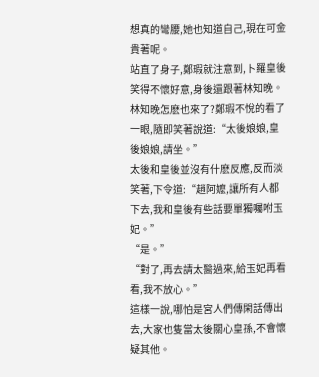想真的彎腰,她也知道自己,現在可金貴著呢。
站直了身子,鄭瑕就注意到,卜羅皇後笑得不懷好意,身後還跟著林知晚。
林知晚怎麽也來了?鄭瑕不悅的看了一眼,隨即笑著說道:“太後娘娘,皇後娘娘,請坐。”
太後和皇後並沒有什麽反應,反而淡笑著,下令道:“趙阿嬤,讓所有人都下去,我和皇後有些話要單獨囑咐玉妃。”
“是。”
“對了,再去請太醫過來,給玉妃再看看,我不放心。”
這樣一說,哪怕是宮人們傳閑話傳出去,大家也隻當太後關心皇孫,不會懷疑其他。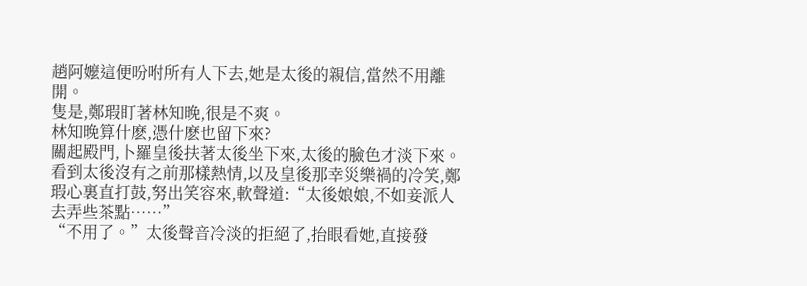趙阿嬤這便吩咐所有人下去,她是太後的親信,當然不用離開。
隻是,鄭瑕盯著林知晚,很是不爽。
林知晚算什麽,憑什麽也留下來?
關起殿門,卜羅皇後扶著太後坐下來,太後的臉色才淡下來。
看到太後沒有之前那樣熱情,以及皇後那幸災樂禍的冷笑,鄭瑕心裏直打鼓,努出笑容來,軟聲道:“太後娘娘,不如妾派人去弄些茶點……”
“不用了。”太後聲音冷淡的拒絕了,抬眼看她,直接發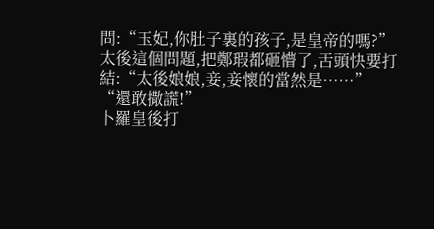問:“玉妃,你肚子裏的孩子,是皇帝的嗎?”
太後這個問題,把鄭瑕都砸懵了,舌頭快要打結:“太後娘娘,妾,妾懷的當然是……”
“還敢撒謊!”
卜羅皇後打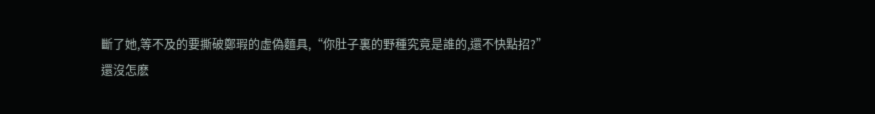斷了她,等不及的要撕破鄭瑕的虛偽麵具,“你肚子裏的野種究竟是誰的,還不快點招?”
還沒怎麽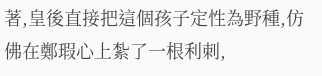著,皇後直接把這個孩子定性為野種,仿佛在鄭瑕心上紮了一根利刺,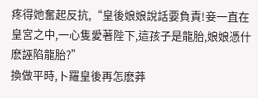疼得她奮起反抗,“皇後娘娘說話要負責!妾一直在皇宮之中,一心隻愛著陛下,這孩子是龍胎,娘娘憑什麽誣陷龍胎?”
換做平時,卜羅皇後再怎麽莽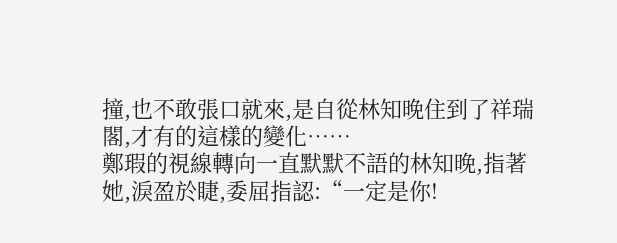撞,也不敢張口就來,是自從林知晚住到了祥瑞閣,才有的這樣的變化……
鄭瑕的視線轉向一直默默不語的林知晚,指著她,淚盈於睫,委屈指認:“一定是你!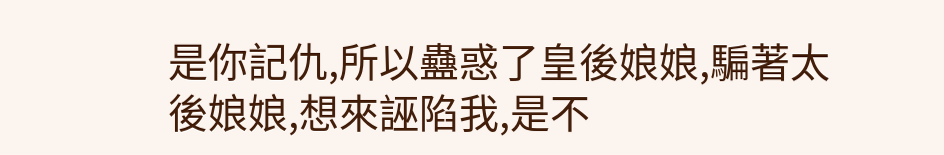是你記仇,所以蠱惑了皇後娘娘,騙著太後娘娘,想來誣陷我,是不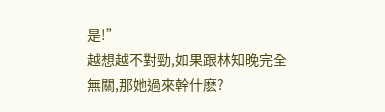是!”
越想越不對勁,如果跟林知晚完全無關,那她過來幹什麽?